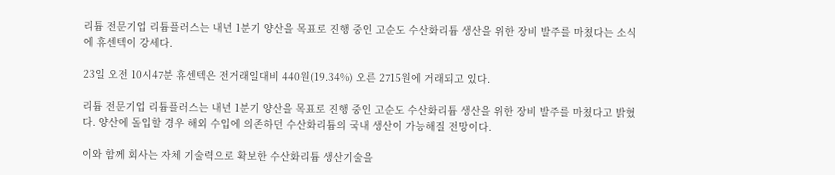리튬 전문기업 리튬플러스는 내년 1분기 양산을 목표로 진행 중인 고순도 수산화리튬 생산을 위한 장비 발주를 마쳤다는 소식에 휴센텍이 강세다.

23일 오전 10시47분 휴센텍은 전거래일대비 440원(19.34%) 오른 2715원에 거래되고 있다.

리튬 전문기업 리튬플러스는 내년 1분기 양산을 목표로 진행 중인 고순도 수산화리튬 생산을 위한 장비 발주를 마쳤다고 밝혔다. 양산에 돌입할 경우 해외 수입에 의존하던 수산화리튬의 국내 생산이 가능해질 전망이다.

이와 함께 회사는 자체 기술력으로 확보한 수산화리튬 생산기술을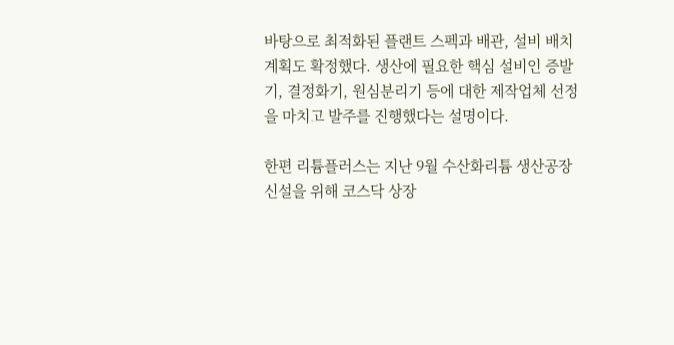바탕으로 최적화된 플랜트 스펙과 배관, 설비 배치 계획도 확정했다. 생산에 필요한 핵심 설비인 증발기, 결정화기, 원심분리기 등에 대한 제작업체 선정을 마치고 발주를 진행했다는 설명이다.

한편 리튬플러스는 지난 9월 수산화리튬 생산공장 신설을 위해 코스닥 상장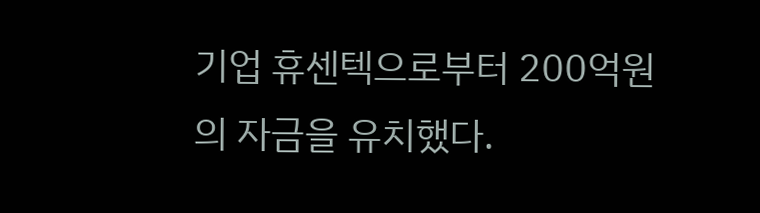기업 휴센텍으로부터 200억원의 자금을 유치했다.